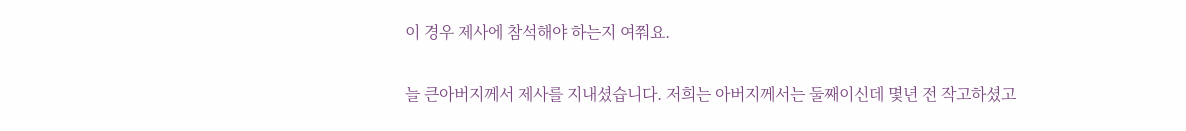이 경우 제사에 참석해야 하는지 여쭤요.

늘 큰아버지께서 제사를 지내셨습니다. 저희는 아버지께서는 둘째이신데 몇년 전 작고하셨고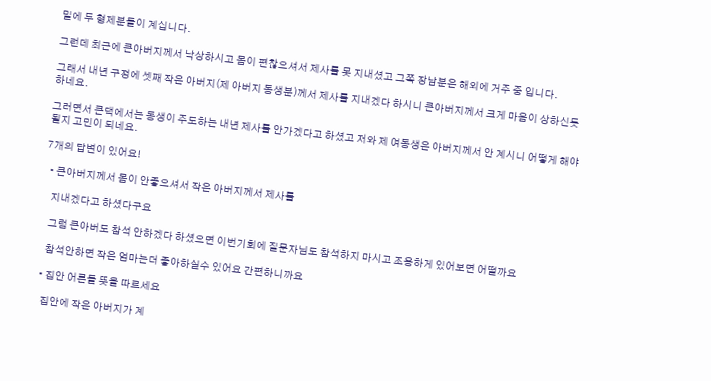밑에 두 형제분들이 계십니다.

그런데 최근에 큰아버지께서 낙상하시고 몸이 편찮으셔서 제사를 못 지내셨고 그쪽 장남분은 해외에 거주 중 입니다.

그래서 내년 구정에 셋째 작은 아버지(제 아버지 동생분)께서 제사를 지내겠다 하시니 큰아버지께서 크게 마음이 상하신듯 하네요.

그러면서 큰댁에서는 동생이 주도하는 내년 제사를 안가겠다고 하셨고 저와 제 여동생은 아버지께서 안 계시니 어떻게 해야 될지 고민이 되네요.

7개의 답변이 있어요!

  • 큰아버지께서 몸이 안좋으셔서 작은 아버지께서 제사를

    지내겠다고 하셨다구요

    그럼 큰아버도 참석 안하겠다 하셨으면 이번기회에 질문자님도 참석하지 마시고 조용하게 있어보면 어떨까요

    참석안하면 작은 엄마는더 좋아하실수 있어요 간편하니까요

  • 집안 어른들 뜻을 따르세요

    집안에 작은 아버지가 계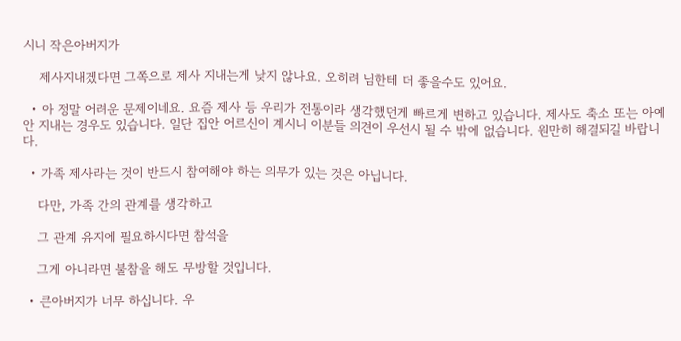시니 작은아버지가

    제사지내겠다면 그쪽으로 제사 지내는게 낮지 않나요. 오히려 님한테 더 좋을수도 있어요.

  • 아 정말 어려운 문제이네요. 요즘 제사 등 우리가 전통이라 생각했던게 빠르게 변하고 있습니다. 제사도 축소 또는 아예 안 지내는 경우도 있습니다. 일단 집안 어르신이 계시니 이분들 의견이 우선시 될 수 밖에 없습니다. 원만히 해결되길 바랍니다.

  • 가족 제사라는 것이 반드시 참여해야 하는 의무가 있는 것은 아닙니다.

    다만, 가족 간의 관계를 생각하고

    그 관계 유지에 필요하시다면 참석을

    그게 아니라면 불참을 해도 무방할 것입니다.

  • 큰아버지가 너무 하십니다. 우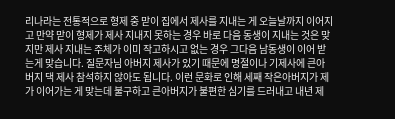리나라는 전통적으로 형제 중 맏이 집에서 제사를 지내는 게 오늘날까지 이어지고 만약 맏이 형제가 제사 지내지 못하는 경우 바로 다음 동생이 지내는 것은 맞지만 제사 지내는 주체가 이미 작고하시고 없는 경우 그다음 남동생이 이어 받는게 맞습니다. 질문자님 아버지 제사가 있기 때문에 명절이나 기제사에 큰아버지 댁 제사 참석하지 않아도 됩니다. 이런 문화로 인해 세째 작은아버지가 제가 이어가는 게 맞는데 불구하고 큰아버지가 불편한 심기를 드러내고 내년 제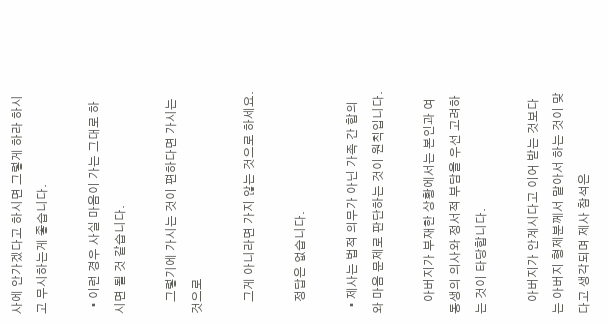사에 안가겠다고 하시면 그렇게 하라 하시고 무시하는게 좋습니다.

  • 이런 경우 사실 마음이 가는 그대로 하시면 될 것 같습니다.

    그렇기에 가시는 것이 편하다면 가시는 것으로

    그게 아니라면 가지 않는 것으로 하세요.

    정답은 없습니다.

  • 제사는 법적 의무가 아닌 가족 간 합의와 마음 문제로 판단하는 것이 원칙입니다.

    아버지가 부재한 상황에서는 본인과 여동생의 의사와 정서적 부담을 우선 고려하는 것이 타당합니다.

    아버지가 안계시다고 이어 받는 것보다는 아버지 형제분께서 맡아서 하는 것이 맞다고 생각되며 제사 참석은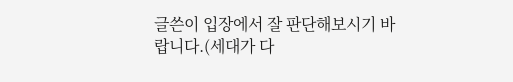글쓴이 입장에서 잘 판단해보시기 바랍니다.(세대가 다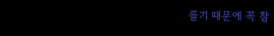를기 때문에 꼭 참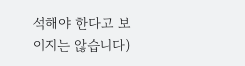석해야 한다고 보이지는 않습니다)